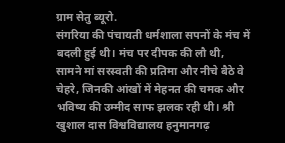ग्राम सेतु ब्यूरो.
संगरिया की पंचायती धर्मशाला सपनों के मंच में बदली हुई थी। मंच पर दीपक की लौ थी, सामने मां सरस्वती की प्रतिमा और नीचे बैठे वे चेहरे, जिनकी आंखों में मेहनत की चमक और भविष्य की उम्मीद साफ झलक रही थी। श्री खुशाल दास विश्वविद्यालय हनुमानगढ़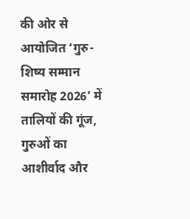की ओर से आयोजित ‘गुरु-शिष्य सम्मान समारोह 2026’ में तालियों की गूंज, गुरुओं का आशीर्वाद और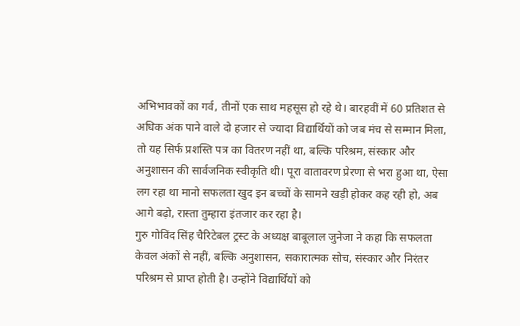अभिभावकों का गर्व, तीनों एक साथ महसूस हो रहे थे। बारहवीं में 60 प्रतिशत से अधिक अंक पाने वाले दो हजार से ज्यादा विद्यार्थियों को जब मंच से सम्मान मिला, तो यह सिर्फ प्रशस्ति पत्र का वितरण नहीं था, बल्कि परिश्रम, संस्कार और अनुशासन की सार्वजनिक स्वीकृति थी। पूरा वातावरण प्रेरणा से भरा हुआ था, ऐसा लग रहा था मानो सफलता खुद इन बच्चों के सामने खड़ी होकर कह रही हो, अब आगे बढ़ो, रास्ता तुम्हारा इंतजार कर रहा है।
गुरु गोविंद सिंह चैरिटेबल ट्रस्ट के अध्यक्ष बाबूलाल जुनेजा ने कहा कि सफलता केवल अंकों से नहीं, बल्कि अनुशासन, सकारात्मक सोच, संस्कार और निरंतर परिश्रम से प्राप्त होती है। उन्होंने विद्यार्थियों को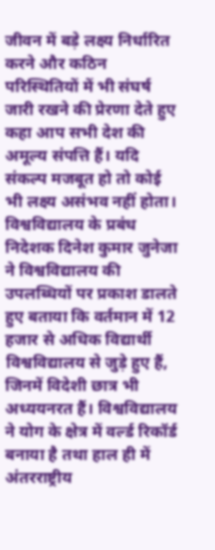जीवन में बड़े लक्ष्य निर्धारित करने और कठिन परिस्थितियों में भी संघर्ष जारी रखने की प्रेरणा देते हुए कहा आप सभी देश की अमूल्य संपत्ति हैं। यदि संकल्प मजबूत हो तो कोई भी लक्ष्य असंभव नहीं होता।
विश्वविद्यालय के प्रबंध निदेशक दिनेश कुमार जुनेजा ने विश्वविद्यालय की उपलब्धियों पर प्रकाश डालते हुए बताया कि वर्तमान में 12 हजार से अधिक विद्यार्थी विश्वविद्यालय से जुड़े हुए हैं, जिनमें विदेशी छात्र भी अध्ययनरत हैं। विश्वविद्यालय ने योग के क्षेत्र में वर्ल्ड रिकॉर्ड बनाया है तथा हाल ही में अंतरराष्ट्रीय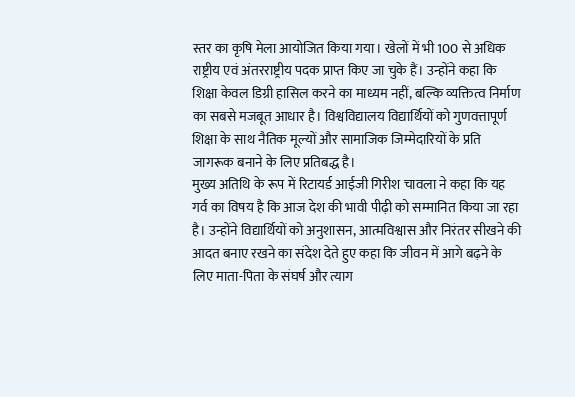स्तर का कृषि मेला आयोजित किया गया। खेलों में भी 100 से अधिक राष्ट्रीय एवं अंतरराष्ट्रीय पदक प्राप्त किए जा चुके हैं। उन्होंने कहा कि शिक्षा केवल डिग्री हासिल करने का माध्यम नहीं, बल्कि व्यक्तित्व निर्माण का सबसे मजबूत आधार है। विश्वविद्यालय विद्यार्थियों को गुणवत्तापूर्ण शिक्षा के साथ नैतिक मूल्यों और सामाजिक जिम्मेदारियों के प्रति जागरूक बनाने के लिए प्रतिबद्ध है।
मुख्य अतिथि के रूप में रिटायर्ड आईजी गिरीश चावला ने कहा कि यह गर्व का विषय है कि आज देश की भावी पीढ़ी को सम्मानित किया जा रहा है। उन्होंने विद्यार्थियों को अनुशासन, आत्मविश्वास और निरंतर सीखने की आदत बनाए रखने का संदेश देते हुए कहा कि जीवन में आगे बढ़ने के लिए माता-पिता के संघर्ष और त्याग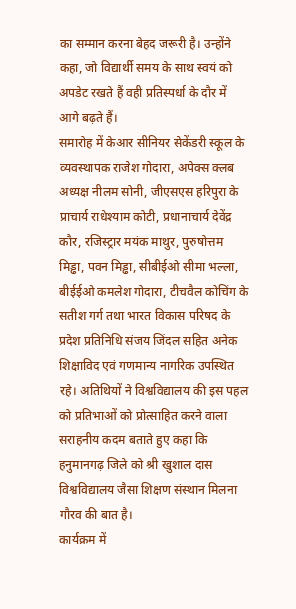का सम्मान करना बेहद जरूरी है। उन्होंने कहा, जो विद्यार्थी समय के साथ स्वयं को अपडेट रखते हैं वही प्रतिस्पर्धा के दौर में आगे बढ़ते हैं।
समारोह में केआर सीनियर सेकेंडरी स्कूल के व्यवस्थापक राजेश गोदारा, अपेक्स क्लब अध्यक्ष नीलम सोनी, जीएसएस हरिपुरा के प्राचार्य राधेश्याम कोटी, प्रधानाचार्य देवेंद्र कौर, रजिस्ट्रार मयंक माथुर, पुरुषोत्तम मिड्ढा, पवन मिड्ढा, सीबीईओ सीमा भल्ला, बीईईओ कमलेश गोदारा, टीचवैल कोचिंग के सतीश गर्ग तथा भारत विकास परिषद के प्रदेश प्रतिनिधि संजय जिंदल सहित अनेक शिक्षाविद एवं गणमान्य नागरिक उपस्थित रहे। अतिथियों ने विश्वविद्यालय की इस पहल को प्रतिभाओं को प्रोत्साहित करने वाला सराहनीय कदम बताते हुए कहा कि हनुमानगढ़ जिले को श्री खुशाल दास विश्वविद्यालय जैसा शिक्षण संस्थान मिलना गौरव की बात है।
कार्यक्रम में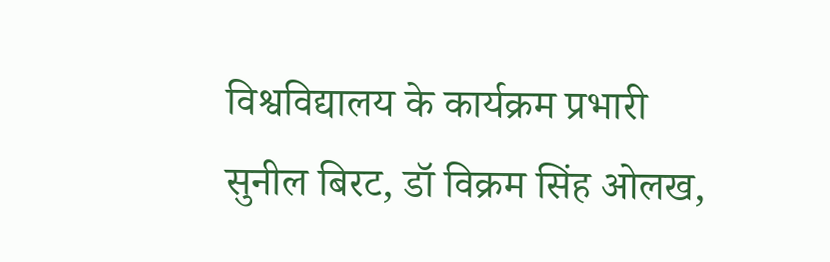विश्वविद्यालय के कार्यक्रम प्रभारी सुनील बिरट, डॉ विक्रम सिंह ओलख,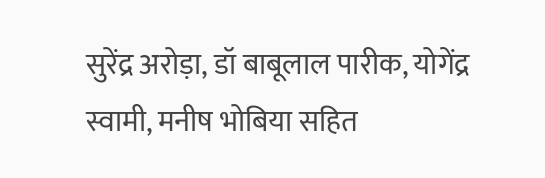सुरेंद्र अरोड़ा, डॉ बाबूलाल पारीक, योगेंद्र स्वामी, मनीष भोबिया सहित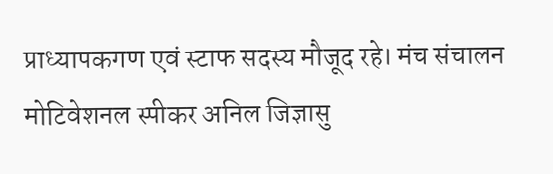प्राध्यापकगण एवं स्टाफ सदस्य मौजूद रहे। मंच संचालन मोटिवेशनल स्पीकर अनिल जिज्ञासु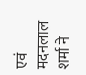एवं मदनलाल शर्मा ने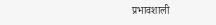प्रभावशाली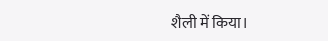शैली में किया।